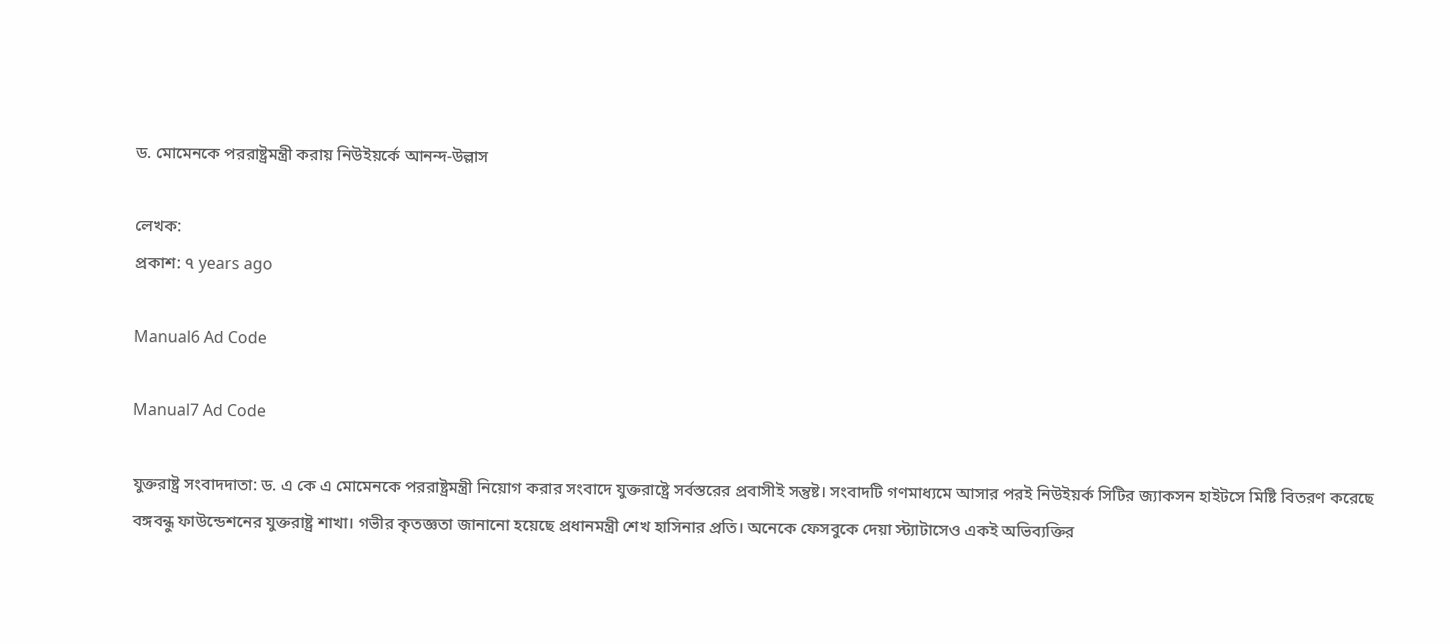ড. মোমেনকে পররাষ্ট্রমন্ত্রী করায় নিউইয়র্কে আনন্দ-উল্লাস

লেখক:
প্রকাশ: ৭ years ago

Manual6 Ad Code

Manual7 Ad Code

যুক্তরাষ্ট্র সংবাদদাতা: ড. এ কে এ মোমেনকে পররাষ্ট্রমন্ত্রী নিয়োগ করার সংবাদে যুক্তরাষ্ট্রে সর্বস্তরের প্রবাসীই সন্তুষ্ট। সংবাদটি গণমাধ্যমে আসার পরই নিউইয়র্ক সিটির জ্যাকসন হাইটসে মিষ্টি বিতরণ করেছে বঙ্গবন্ধু ফাউন্ডেশনের যুক্তরাষ্ট্র শাখা। গভীর কৃতজ্ঞতা জানানো হয়েছে প্রধানমন্ত্রী শেখ হাসিনার প্রতি। অনেকে ফেসবুকে দেয়া স্ট্যাটাসেও একই অভিব্যক্তির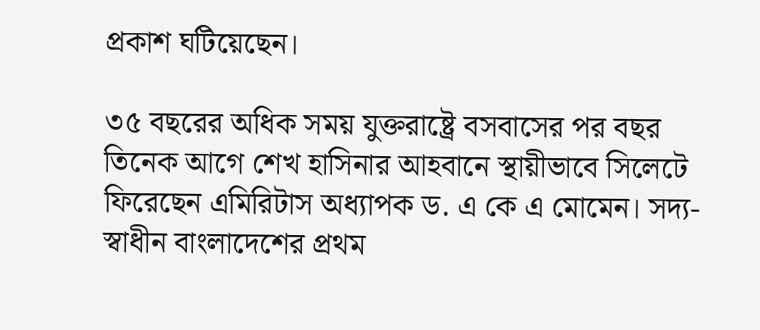প্রকাশ ঘটিয়েছেন।

৩৫ বছরের অধিক সময় যুক্তরাষ্ট্রে বসবাসের পর বছর তিনেক আগে শেখ হাসিনার আহবানে স্থায়ীভাবে সিলেটে ফিরেছেন এমিরিটাস অধ্যাপক ড. এ কে এ মোমেন। সদ্য-স্বাধীন বাংলাদেশের প্রথম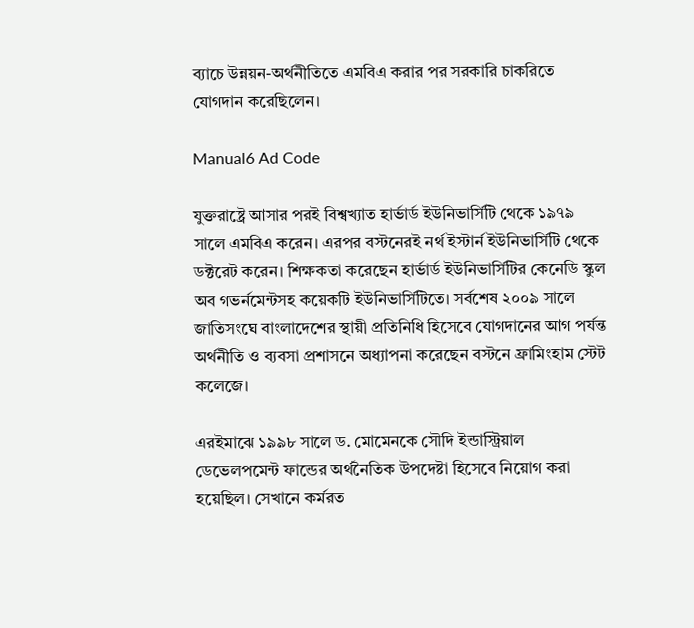ব্যাচে উন্নয়ন-অর্থনীতিতে এমবিএ করার পর সরকারি চাকরিতে যোগদান করেছিলেন।

Manual6 Ad Code

যুক্তরাষ্ট্রে আসার পরই বিশ্বখ্যাত হার্ভার্ড ইউনিভার্সিটি থেকে ১৯৭৯ সালে এমবিএ করেন। এরপর বস্টনেরই নর্থ ইস্টার্ন ইউনিভার্সিটি থেকে ডক্টরেট করেন। শিক্ষকতা করেছেন হার্ভার্ড ইউনিভার্সিটির কেনেডি স্কুল অব গভর্নমেন্টসহ কয়েকটি ইউনিভার্সিটিতে। সর্বশেষ ২০০৯ সালে জাতিসংঘে বাংলাদেশের স্থায়ী প্রতিনিধি হিসেবে যোগদানের আগ পর্যন্ত অর্থনীতি ও ব্যবসা প্রশাসনে অধ্যাপনা করেছেন বস্টনে ফ্রামিংহাম স্টেট কলেজে।

এরইমাঝে ১৯৯৮ সালে ড. মোমেনকে সৌদি ইন্ডাস্ট্রিয়াল ডেভেলপমেন্ট ফান্ডের অর্থনৈতিক উপদেষ্টা হিসেবে নিয়োগ করা হয়েছিল। সেখানে কর্মরত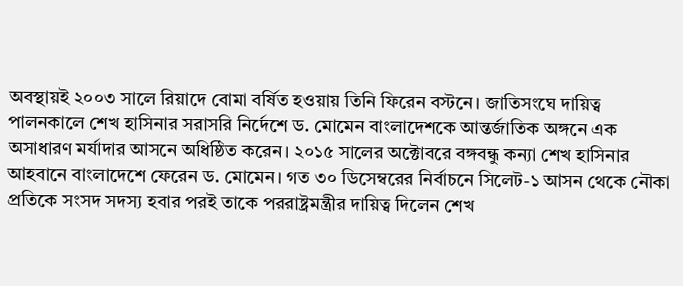অবস্থায়ই ২০০৩ সালে রিয়াদে বোমা বর্ষিত হওয়ায় তিনি ফিরেন বস্টনে। জাতিসংঘে দায়িত্ব পালনকালে শেখ হাসিনার সরাসরি নির্দেশে ড. মোমেন বাংলাদেশকে আন্তর্জাতিক অঙ্গনে এক অসাধারণ মর্যাদার আসনে অধিষ্ঠিত করেন। ২০১৫ সালের অক্টোবরে বঙ্গবন্ধু কন্যা শেখ হাসিনার আহবানে বাংলাদেশে ফেরেন ড. মোমেন। গত ৩০ ডিসেম্বরের নির্বাচনে সিলেট-১ আসন থেকে নৌকা প্রতিকে সংসদ সদস্য হবার পরই তাকে পররাষ্ট্রমন্ত্রীর দায়িত্ব দিলেন শেখ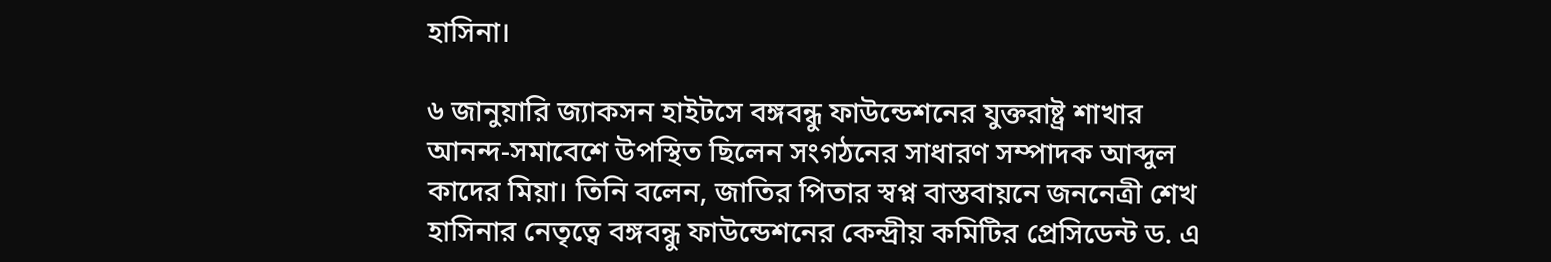হাসিনা।

৬ জানুয়ারি জ্যাকসন হাইটসে বঙ্গবন্ধু ফাউন্ডেশনের যুক্তরাষ্ট্র শাখার আনন্দ-সমাবেশে উপস্থিত ছিলেন সংগঠনের সাধারণ সম্পাদক আব্দুল কাদের মিয়া। তিনি বলেন, জাতির পিতার স্বপ্ন বাস্তবায়নে জননেত্রী শেখ হাসিনার নেতৃত্বে বঙ্গবন্ধু ফাউন্ডেশনের কেন্দ্রীয় কমিটির প্রেসিডেন্ট ড. এ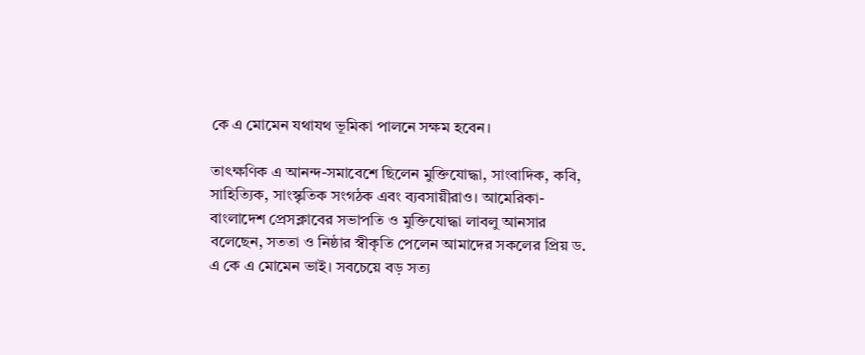কে এ মোমেন যথাযথ ভূমিকা পালনে সক্ষম হবেন।

তাৎক্ষণিক এ আনন্দ-সমাবেশে ছিলেন মুক্তিযোদ্ধা, সাংবাদিক, কবি, সাহিত্যিক, সাংস্কৃতিক সংগঠক এবং ব্যবসায়ীরাও। আমেরিকা-বাংলাদেশ প্রেসক্লাবের সভাপতি ও মুক্তিযোদ্ধা লাবলু আনসার বলেছেন, সততা ও নিষ্ঠার স্বীকৃতি পেলেন আমাদের সকলের প্রিয় ড. এ কে এ মোমেন ভাই। সবচেয়ে বড় সত্য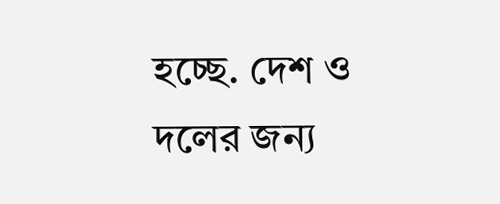হচ্ছে. দেশ ও দলের জন্য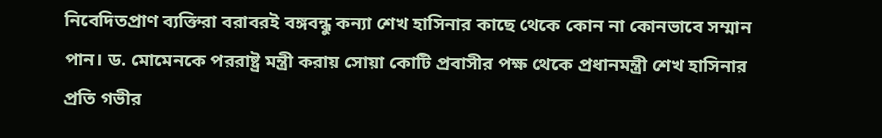নিবেদিতপ্রাণ ব্যক্তিরা বরাবরই বঙ্গবন্ধু কন্যা শেখ হাসিনার কাছে থেকে কোন না কোনভাবে সম্মান পান। ড. মোমেনকে পররাষ্ট্র মন্ত্রী করায় সোয়া কোটি প্রবাসীর পক্ষ থেকে প্রধানমন্ত্রী শেখ হাসিনার প্রতি গভীর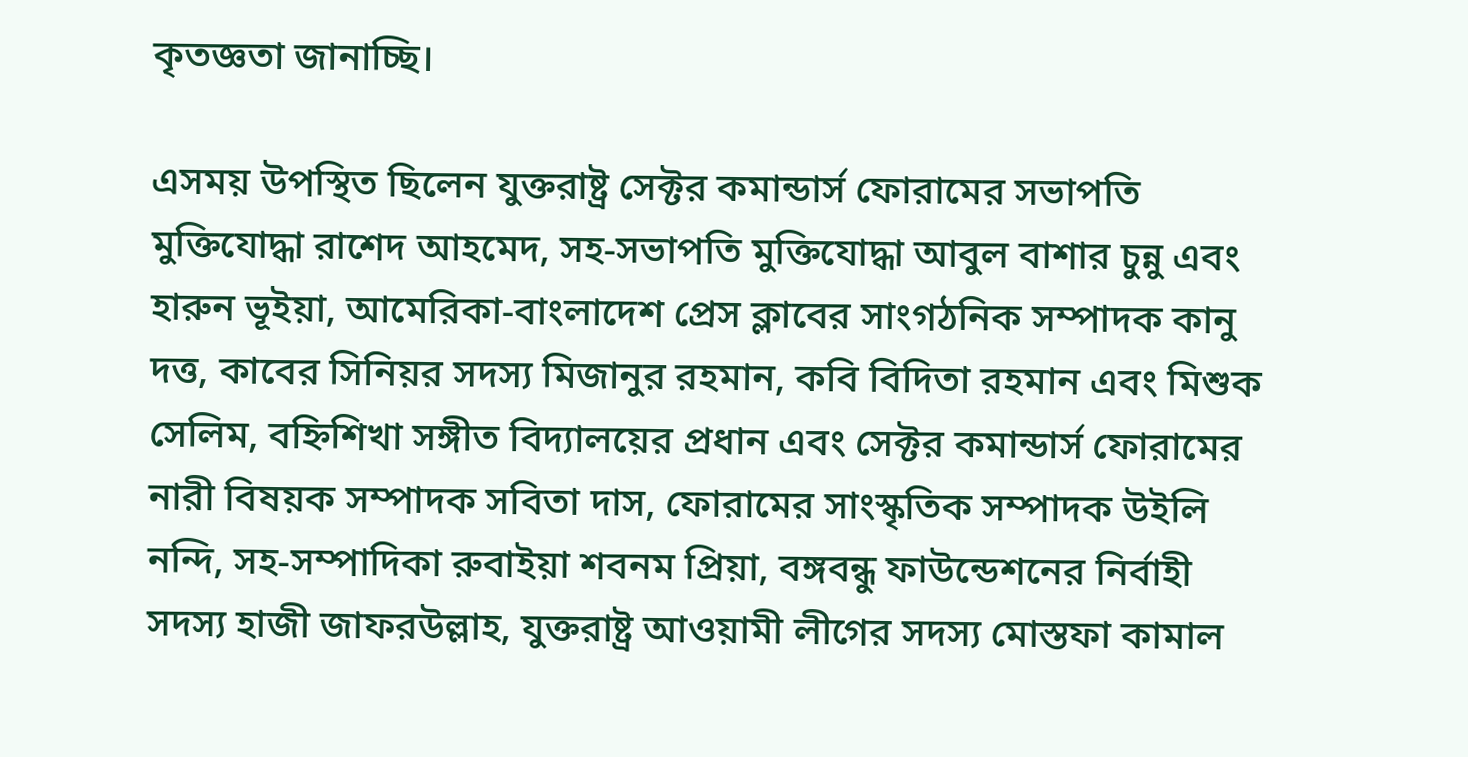কৃতজ্ঞতা জানাচ্ছি।

এসময় উপস্থিত ছিলেন যুক্তরাষ্ট্র সেক্টর কমান্ডার্স ফোরামের সভাপতি মুক্তিযোদ্ধা রাশেদ আহমেদ, সহ-সভাপতি মুক্তিযোদ্ধা আবুল বাশার চুন্নু এবং হারুন ভূইয়া, আমেরিকা-বাংলাদেশ প্রেস ক্লাবের সাংগঠনিক সম্পাদক কানু দত্ত, কাবের সিনিয়র সদস্য মিজানুর রহমান, কবি বিদিতা রহমান এবং মিশুক সেলিম, বহ্নিশিখা সঙ্গীত বিদ্যালয়ের প্রধান এবং সেক্টর কমান্ডার্স ফোরামের নারী বিষয়ক সম্পাদক সবিতা দাস, ফোরামের সাংস্কৃতিক সম্পাদক উইলি নন্দি, সহ-সম্পাদিকা রুবাইয়া শবনম প্রিয়া, বঙ্গবন্ধু ফাউন্ডেশনের নির্বাহী সদস্য হাজী জাফরউল্লাহ, যুক্তরাষ্ট্র আওয়ামী লীগের সদস্য মোস্তফা কামাল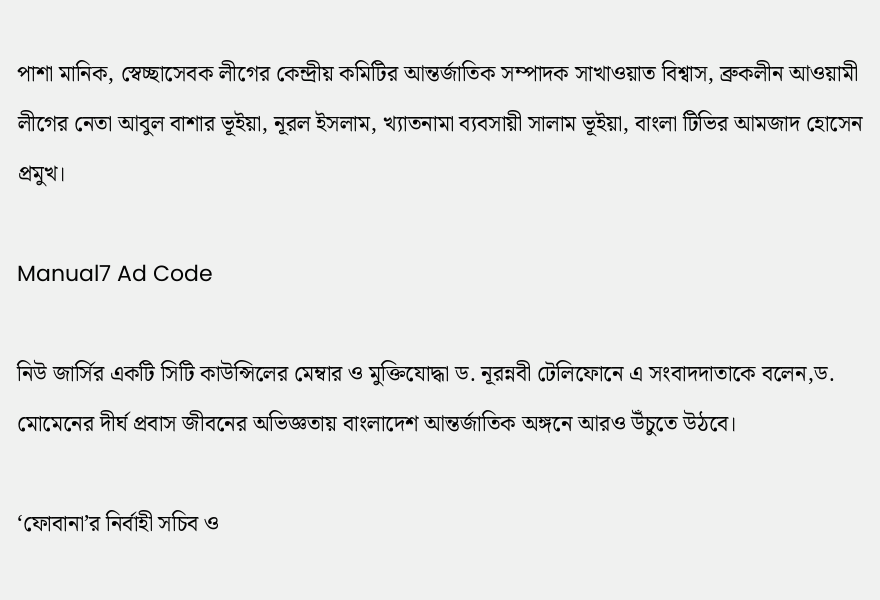পাশা মানিক, স্বেচ্ছাসেবক লীগের কেন্দ্রীয় কমিটির আন্তর্জাতিক সম্পাদক সাখাওয়াত বিশ্বাস, ব্রুকলীন আওয়ামী লীগের নেতা আবুল বাশার ভূইয়া, নূরল ইসলাম, খ্যাতনামা ব্যবসায়ী সালাম ভূইয়া, বাংলা টিভির আমজাদ হোসেন প্রমুখ।

Manual7 Ad Code

নিউ জার্সির একটি সিটি কাউন্সিলের মেম্বার ও মুক্তিযোদ্ধা ড. নূরন্নবী টেলিফোনে এ সংবাদদাতাকে বলেন,ড. মোমেনের দীর্ঘ প্রবাস জীবনের অভিজ্ঞতায় বাংলাদেশ আন্তর্জাতিক অঙ্গনে আরও উঁচুতে উঠবে।

‘ফোবানা’র নির্বাহী সচিব ও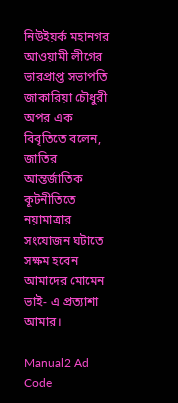নিউইয়র্ক মহানগর আওয়ামী লীগের ভারপ্রাপ্ত সভাপতি জাকারিয়া চৌধুরী অপর এক বিবৃতিতে বলেন, জাতির আন্তর্জাতিক কূটনীতিতে নয়ামাত্রার সংযোজন ঘটাতে সক্ষম হবেন আমাদের মোমেন ভাই- এ প্রত্যাশা আমার।

Manual2 Ad Code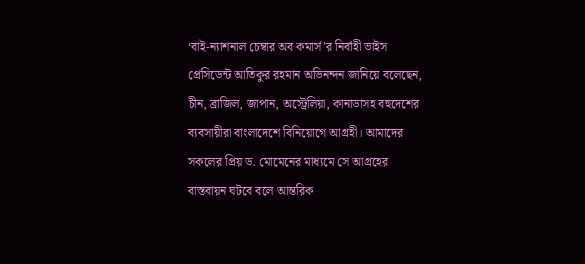‘বাই-ন্যাশনাল চেম্বার অব কমার্স’র নির্বাহী ভাইস প্রেসিডেন্ট আতিকুর রহমান অভিনন্দন জানিয়ে বলেছেন, চীন, ব্রাজিল, জাপান, অস্ট্রেলিয়া, কানাডাসহ বহুদেশের ব্যবসায়ীরা বাংলাদেশে বিনিয়োগে আগ্রহী। আমাদের সকলের প্রিয় ড. মোমেনের মাধ্যমে সে আগ্রহের বাস্তবায়ন ঘটবে বলে আন্তরিক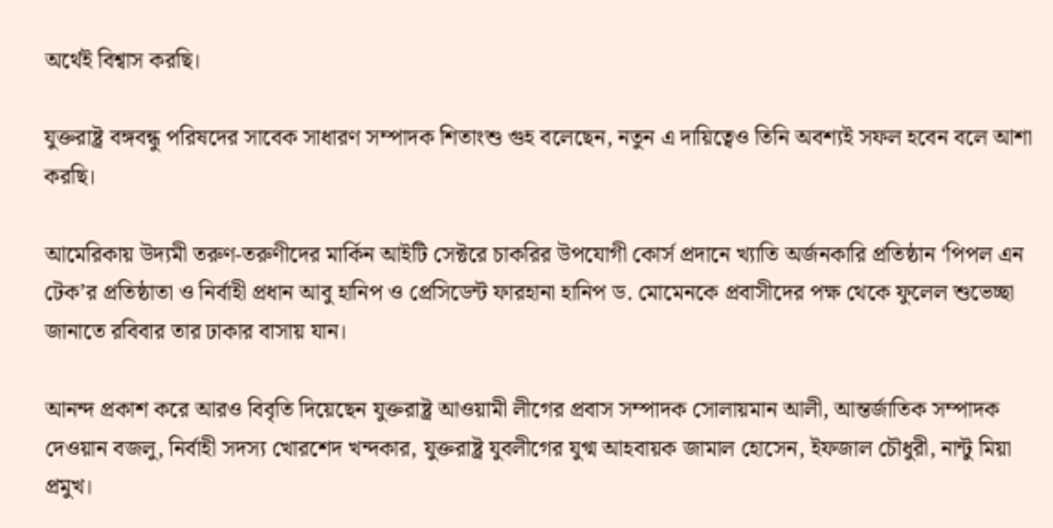অর্থেই বিশ্বাস করছি।

যুক্তরাষ্ট্র বঙ্গবন্ধু পরিষদের সাবেক সাধারণ সম্পাদক শিতাংশু গুহ বলেছেন, নতুন এ দায়িত্বেও তিনি অবশ্যই সফল হবেন বলে আশা করছি।

আমেরিকায় উদ্যমী তরুণ-তরুণীদের মার্কিন আইটি সেক্টরে চাকরির উপযোগী কোর্স প্রদানে খ্যাতি অর্জনকারি প্রতিষ্ঠান ‘পিপল এন টেক’র প্রতিষ্ঠাতা ও নির্বাহী প্রধান আবু হানিপ ও প্রেসিডেন্ট ফারহানা হানিপ ড. মোমেনকে প্রবাসীদের পক্ষ থেকে ফুলেল শুভেচ্ছা জানাতে রবিবার তার ঢাকার বাসায় যান।

আনন্দ প্রকাশ করে আরও বিবৃতি দিয়েছেন যুক্তরাষ্ট্র আওয়ামী লীগের প্রবাস সম্পাদক সোলায়মান আলী, আন্তর্জাতিক সম্পাদক দেওয়ান বজলু, নির্বাহী সদস্য খোরশেদ খন্দকার, যুক্তরাষ্ট্র যুবলীগের যুগ্ম আহবায়ক জামাল হোসেন, ইফজাল চৌধুরী, নান্টু মিয়া প্রমুখ।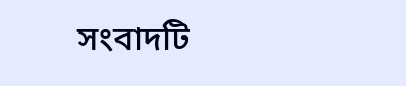সংবাদটি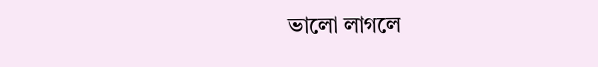ভালো লাগলে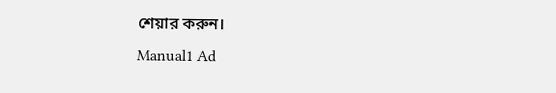শেয়ার করুন।
Manual1 Ad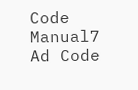Code
Manual7 Ad Code